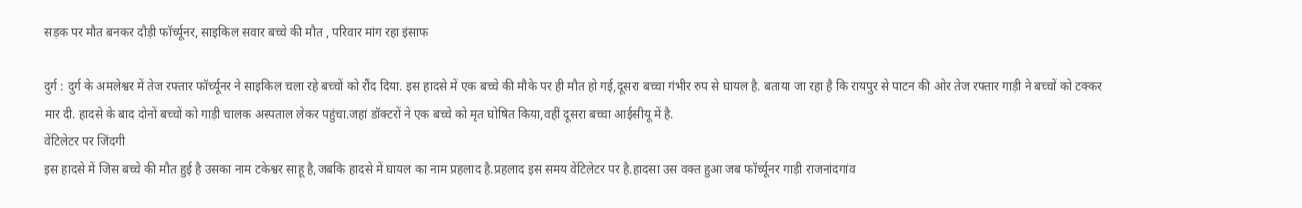सड़क पर मौत बनकर दौड़ी फॉर्च्यूनर, साइकिल सवार बच्चे की मौत , परिवार मांग रहा इंसाफ

दुर्ग : दुर्ग के अमलेश्वर में तेज रफ्तार फॉर्च्यूनर ने साइकिल चला रहे बच्चों को रौंद दिया. इस हादसे में एक बच्चे की मौके पर ही मौत हो गई,दूसरा बच्चा गंभीर रुप से घायल है. बताया जा रहा है कि रायपुर से पाटन की ओर तेज रफ्तार गाड़ी ने बच्चों को टक्कर मार दी. हादसे के बाद दोनों बच्चों को गाड़ी चालक अस्पताल लेकर पहुंचा.जहां डॉक्टरों ने एक बच्चे को मृत घोषित किया,वहीं दूसरा बच्चा आईसीयू में है.
वेंटिलेटर पर जिंदगी
इस हादसे में जिस बच्चे की मौत हुई है उसका नाम टकेश्वर साहू है,जबकि हादसे में घायल का नाम प्रहलाद है.प्रहलाद इस समय वेंटिलेटर पर है.हादसा उस वक्त हुआ जब फॉर्च्यूनर गाड़ी राजनांदगांव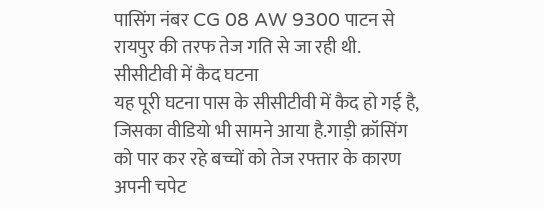पासिंग नंबर CG 08 AW 9300 पाटन से रायपुर की तरफ तेज गति से जा रही थी.
सीसीटीवी में कैद घटना
यह पूरी घटना पास के सीसीटीवी में कैद हो गई है, जिसका वीडियो भी सामने आया है.गाड़ी क्रॉसिंग को पार कर रहे बच्चों को तेज रफ्तार के कारण अपनी चपेट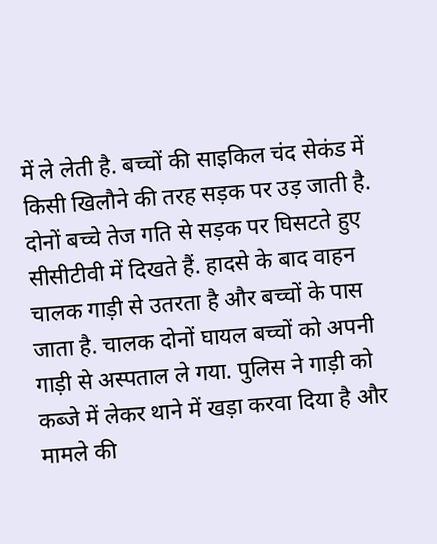में ले लेती है. बच्चों की साइकिल चंद सेकंड में किसी खिलौने की तरह सड़क पर उड़ जाती है. दोनों बच्चे तेज गति से सड़क पर घिसटते हुए सीसीटीवी में दिखते हैं. हादसे के बाद वाहन चालक गाड़ी से उतरता है और बच्चों के पास जाता है. चालक दोनों घायल बच्चों को अपनी गाड़ी से अस्पताल ले गया. पुलिस ने गाड़ी को कब्जे में लेकर थाने में खड़ा करवा दिया है और मामले की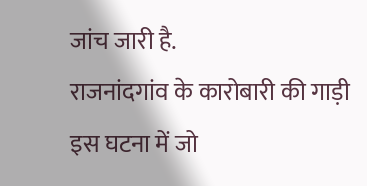जांच जारी है.
राजनांदगांव के कारोबारी की गाड़ी
इस घटना में जो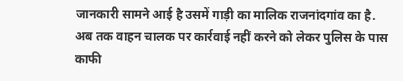जानकारी सामने आई है उसमें गाड़ी का मालिक राजनांदगांव का है. अब तक वाहन चालक पर कार्रवाई नहीं करने को लेकर पुलिस के पास काफी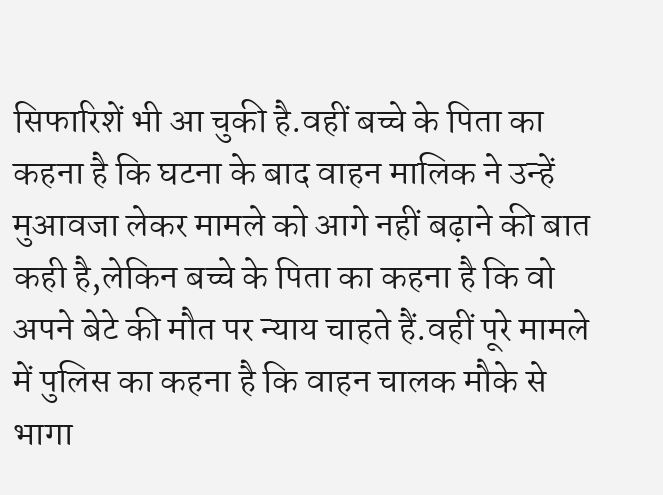सिफारिशें भी आ चुकी है.वहीं बच्चे के पिता का कहना है कि घटना के बाद वाहन मालिक ने उन्हें मुआवजा लेकर मामले को आगे नहीं बढ़ाने की बात कही है,लेकिन बच्चे के पिता का कहना है कि वो अपने बेटे की मौत पर न्याय चाहते हैं.वहीं पूरे मामले में पुलिस का कहना है कि वाहन चालक मौके से भागा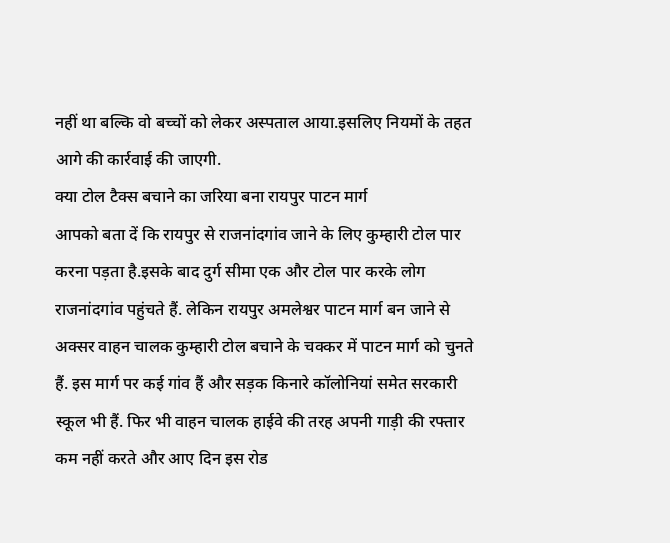नहीं था बल्कि वो बच्चों को लेकर अस्पताल आया.इसलिए नियमों के तहत आगे की कार्रवाई की जाएगी.
क्या टोल टैक्स बचाने का जरिया बना रायपुर पाटन मार्ग
आपको बता दें कि रायपुर से राजनांदगांव जाने के लिए कुम्हारी टोल पार करना पड़ता है.इसके बाद दुर्ग सीमा एक और टोल पार करके लोग राजनांदगांव पहुंचते हैं. लेकिन रायपुर अमलेश्वर पाटन मार्ग बन जाने से अक्सर वाहन चालक कुम्हारी टोल बचाने के चक्कर में पाटन मार्ग को चुनते हैं. इस मार्ग पर कई गांव हैं और सड़क किनारे कॉलोनियां समेत सरकारी स्कूल भी हैं. फिर भी वाहन चालक हाईवे की तरह अपनी गाड़ी की रफ्तार कम नहीं करते और आए दिन इस रोड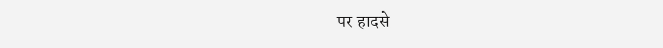पर हादसे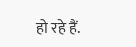हो रहे हैं.